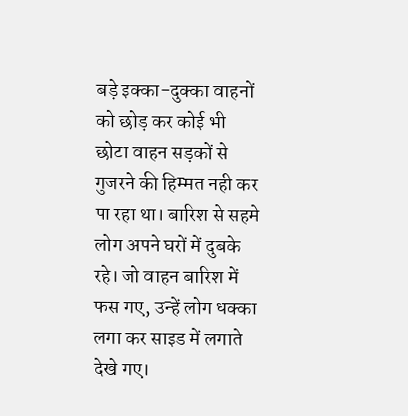बड़े इक्का-दुक्का वाहनों को छोड़ कर कोई भी छोटा वाहन सड़कों से गुजरने की हिम्मत नही कर पा रहा था। बारिश से सहमे लोग अपने घरों में दुबके रहे। जो वाहन बारिश में फस गए, उन्हें लोग धक्का लगा कर साइड में लगाते देखे गए।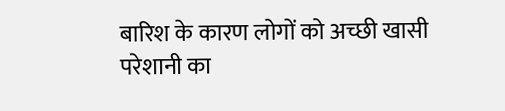बारिश के कारण लोगों को अच्छी खासी परेशानी का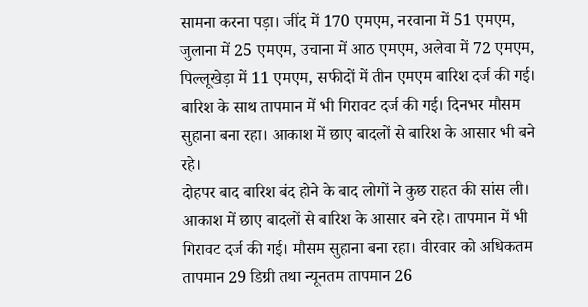सामना करना पड़ा। जींद में 170 एमएम, नरवाना में 51 एमएम, जुलाना में 25 एमएम, उचाना में आठ एमएम, अलेवा में 72 एमएम, पिल्लूखेड़ा में 11 एमएम, सफीदों में तीन एमएम बारिश दर्ज की गई। बारिश के साथ तापमान में भी गिरावट दर्ज की गई। दिनभर मौसम सुहाना बना रहा। आकाश में छाए बादलों से बारिश के आसार भी बने रहे।
दोहपर बाद बारिश बंद होने के बाद लोगों ने कुछ राहत की सांस ली। आकाश में छाए बादलों से बारिश के आसार बने रहे। तापमान में भी गिरावट दर्ज की गई। मौसम सुहाना बना रहा। वीरवार को अधिकतम तापमान 29 डिग्री तथा न्यूनतम तापमान 26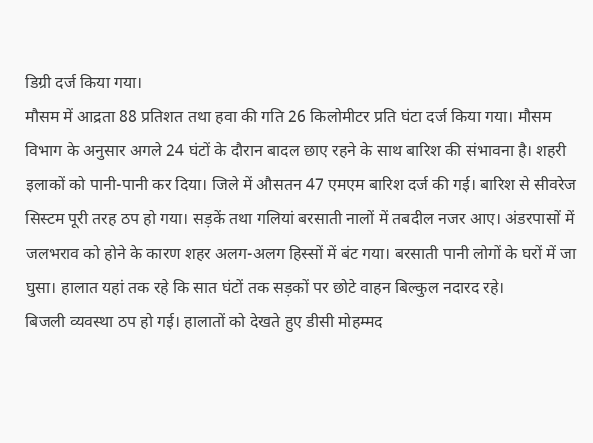डिग्री दर्ज किया गया।
मौसम में आद्रता 88 प्रतिशत तथा हवा की गति 26 किलोमीटर प्रति घंटा दर्ज किया गया। मौसम विभाग के अनुसार अगले 24 घंटों के दौरान बादल छाए रहने के साथ बारिश की संभावना है। शहरी इलाकों को पानी-पानी कर दिया। जिले में औसतन 47 एमएम बारिश दर्ज की गई। बारिश से सीवरेज सिस्टम पूरी तरह ठप हो गया। सड़कें तथा गलियां बरसाती नालों में तबदील नजर आए। अंडरपासों में जलभराव को होने के कारण शहर अलग-अलग हिस्सों में बंट गया। बरसाती पानी लोगों के घरों में जा घुसा। हालात यहां तक रहे कि सात घंटों तक सड़कों पर छोटे वाहन बिल्कुल नदारद रहे।
बिजली व्यवस्था ठप हो गई। हालातों को देखते हुए डीसी मोहम्मद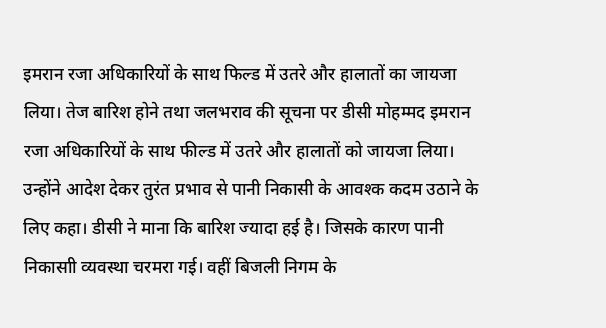इमरान रजा अधिकारियों के साथ फिल्ड में उतरे और हालातों का जायजा लिया। तेज बारिश होने तथा जलभराव की सूचना पर डीसी मोहम्मद इमरान रजा अधिकारियों के साथ फील्ड में उतरे और हालातों को जायजा लिया। उन्होंने आदेश देकर तुरंत प्रभाव से पानी निकासी के आवश्क कदम उठाने के लिए कहा। डीसी ने माना कि बारिश ज्यादा हई है। जिसके कारण पानी निकासाी व्यवस्था चरमरा गई। वहीं बिजली निगम के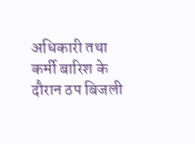अधिकारी तथा कर्मी बारिश के दौरान ठप बिजली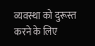व्यवस्था को दुरूस्त करने के लिए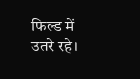फिल्ड में उतरे रहे।